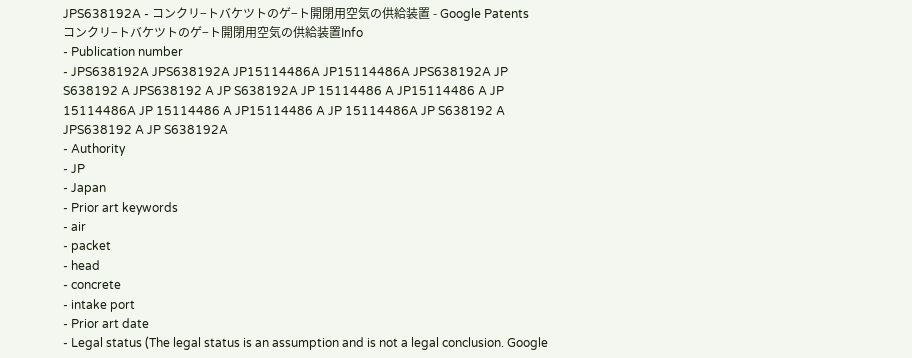JPS638192A - コンクリ−トバケツトのゲ−ト開閉用空気の供給装置 - Google Patents
コンクリ−トバケツトのゲ−ト開閉用空気の供給装置Info
- Publication number
- JPS638192A JPS638192A JP15114486A JP15114486A JPS638192A JP S638192 A JPS638192 A JP S638192A JP 15114486 A JP15114486 A JP 15114486A JP 15114486 A JP15114486 A JP 15114486A JP S638192 A JPS638192 A JP S638192A
- Authority
- JP
- Japan
- Prior art keywords
- air
- packet
- head
- concrete
- intake port
- Prior art date
- Legal status (The legal status is an assumption and is not a legal conclusion. Google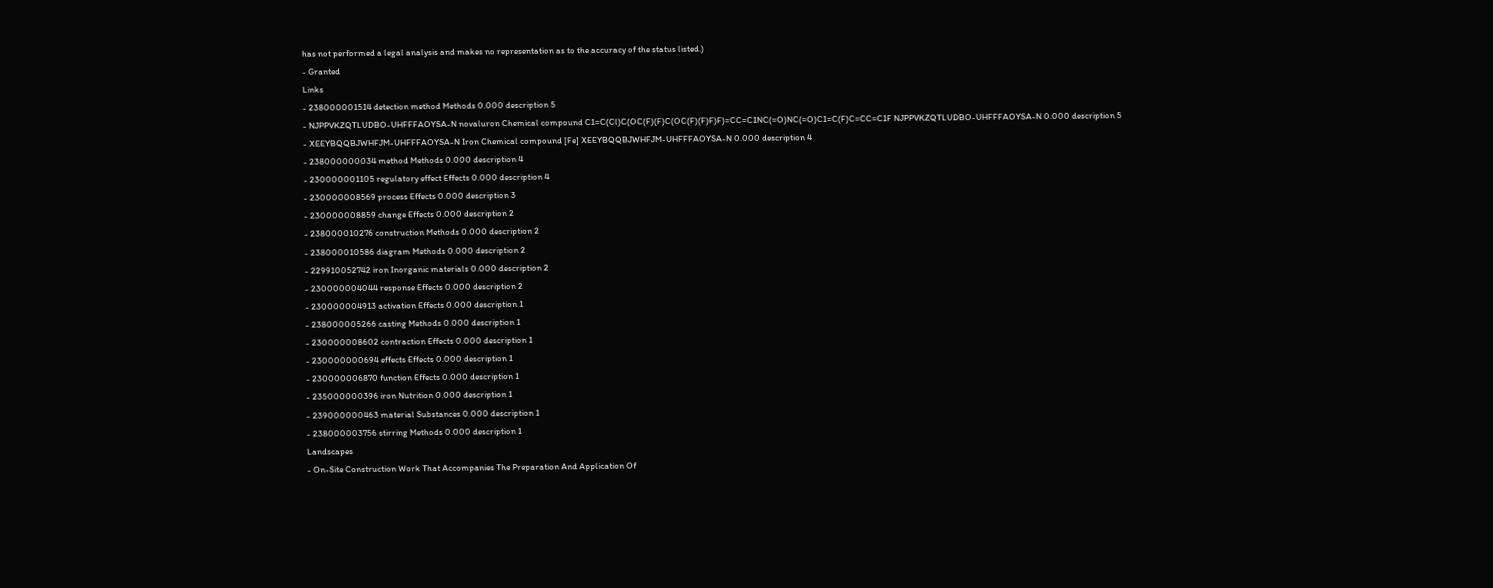has not performed a legal analysis and makes no representation as to the accuracy of the status listed.)
- Granted
Links
- 238000001514 detection method Methods 0.000 description 5
- NJPPVKZQTLUDBO-UHFFFAOYSA-N novaluron Chemical compound C1=C(Cl)C(OC(F)(F)C(OC(F)(F)F)F)=CC=C1NC(=O)NC(=O)C1=C(F)C=CC=C1F NJPPVKZQTLUDBO-UHFFFAOYSA-N 0.000 description 5
- XEEYBQQBJWHFJM-UHFFFAOYSA-N Iron Chemical compound [Fe] XEEYBQQBJWHFJM-UHFFFAOYSA-N 0.000 description 4
- 238000000034 method Methods 0.000 description 4
- 230000001105 regulatory effect Effects 0.000 description 4
- 230000008569 process Effects 0.000 description 3
- 230000008859 change Effects 0.000 description 2
- 238000010276 construction Methods 0.000 description 2
- 238000010586 diagram Methods 0.000 description 2
- 229910052742 iron Inorganic materials 0.000 description 2
- 230000004044 response Effects 0.000 description 2
- 230000004913 activation Effects 0.000 description 1
- 238000005266 casting Methods 0.000 description 1
- 230000008602 contraction Effects 0.000 description 1
- 230000000694 effects Effects 0.000 description 1
- 230000006870 function Effects 0.000 description 1
- 235000000396 iron Nutrition 0.000 description 1
- 239000000463 material Substances 0.000 description 1
- 238000003756 stirring Methods 0.000 description 1
Landscapes
- On-Site Construction Work That Accompanies The Preparation And Application Of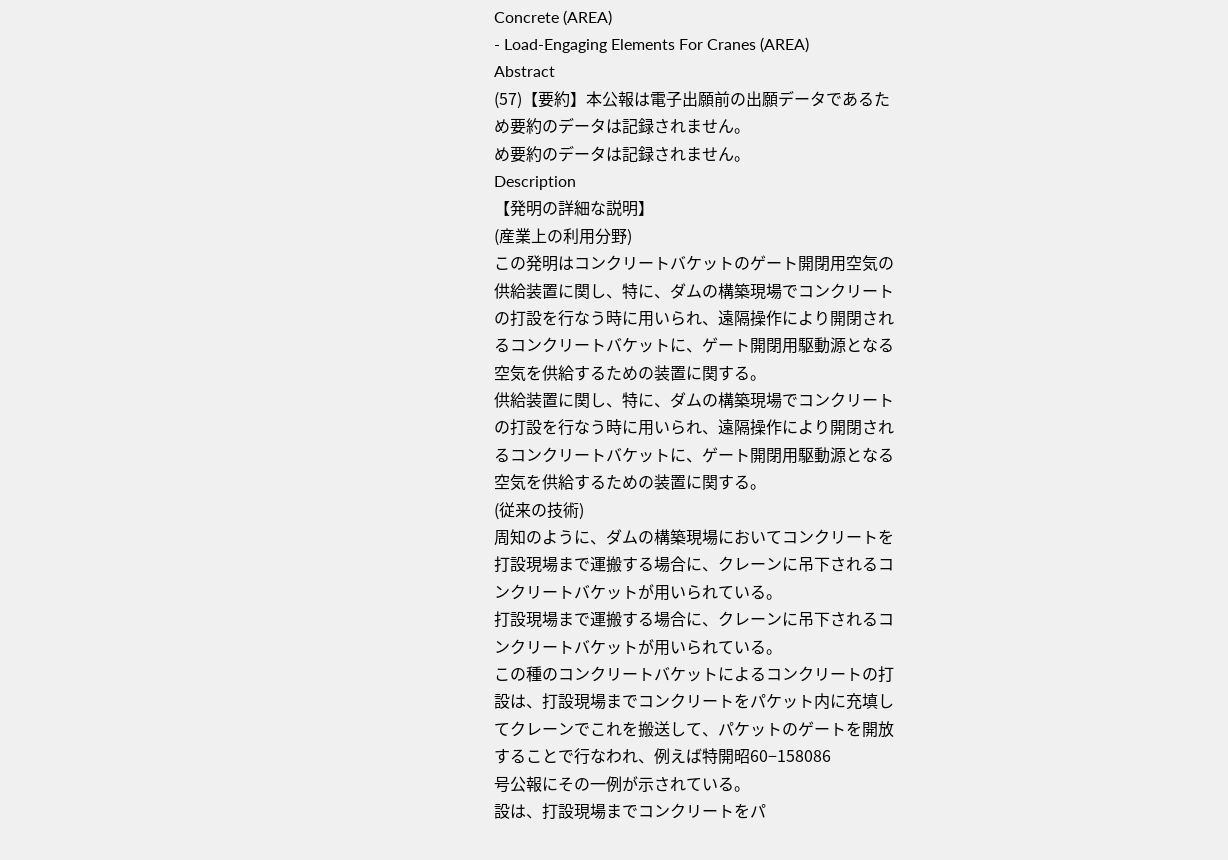Concrete (AREA)
- Load-Engaging Elements For Cranes (AREA)
Abstract
(57)【要約】本公報は電子出願前の出願データであるた
め要約のデータは記録されません。
め要約のデータは記録されません。
Description
【発明の詳細な説明】
(産業上の利用分野)
この発明はコンクリートバケットのゲート開閉用空気の
供給装置に関し、特に、ダムの構築現場でコンクリート
の打設を行なう時に用いられ、遠隔操作により開閉され
るコンクリートバケットに、ゲート開閉用駆動源となる
空気を供給するための装置に関する。
供給装置に関し、特に、ダムの構築現場でコンクリート
の打設を行なう時に用いられ、遠隔操作により開閉され
るコンクリートバケットに、ゲート開閉用駆動源となる
空気を供給するための装置に関する。
(従来の技術)
周知のように、ダムの構築現場においてコンクリートを
打設現場まで運搬する場合に、クレーンに吊下されるコ
ンクリートバケットが用いられている。
打設現場まで運搬する場合に、クレーンに吊下されるコ
ンクリートバケットが用いられている。
この種のコンクリートバケットによるコンクリートの打
設は、打設現場までコンクリートをパケット内に充填し
てクレーンでこれを搬送して、パケットのゲートを開放
することで行なわれ、例えば特開昭60−158086
号公報にその一例が示されている。
設は、打設現場までコンクリートをパ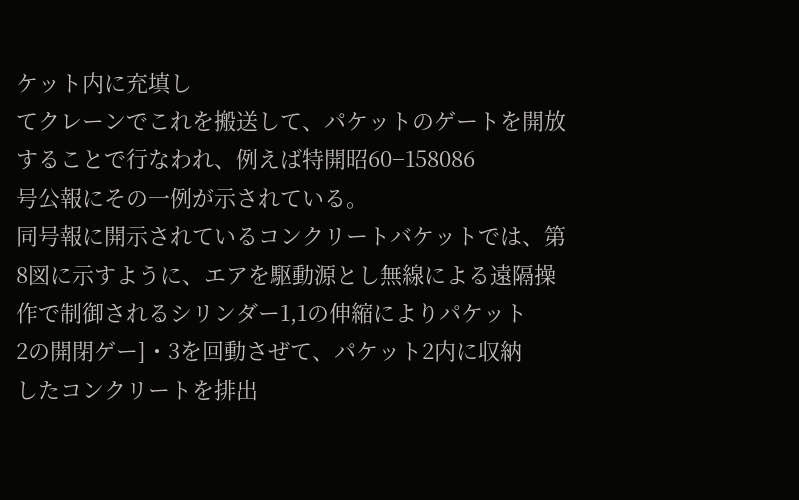ケット内に充填し
てクレーンでこれを搬送して、パケットのゲートを開放
することで行なわれ、例えば特開昭60−158086
号公報にその一例が示されている。
同号報に開示されているコンクリートバケットでは、第
8図に示すように、エアを駆動源とし無線による遠隔操
作で制御されるシリンダー1,1の伸縮によりパケット
2の開閉ゲー]・3を回動さぜて、パケット2内に収納
したコンクリートを排出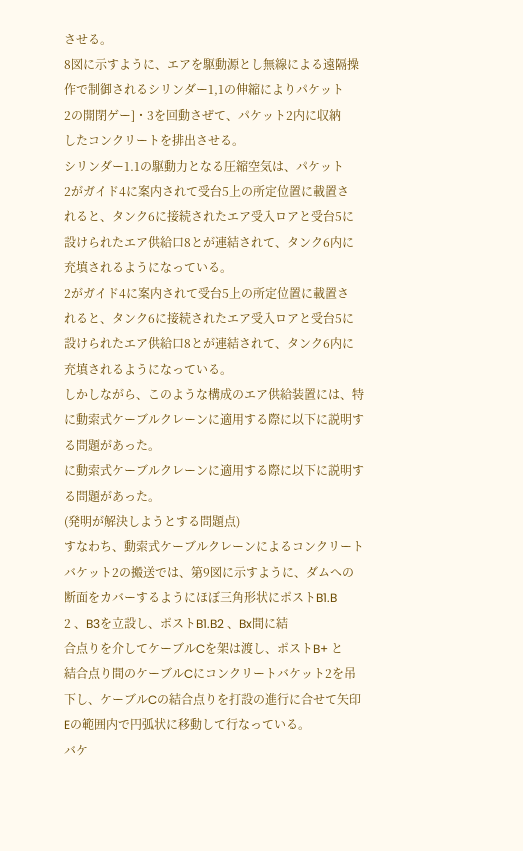させる。
8図に示すように、エアを駆動源とし無線による遠隔操
作で制御されるシリンダー1,1の伸縮によりパケット
2の開閉ゲー]・3を回動さぜて、パケット2内に収納
したコンクリートを排出させる。
シリンダー1.1の駆動力となる圧縮空気は、パケット
2がガイド4に案内されて受台5上の所定位置に載置さ
れると、タンク6に接続されたエア受入ロアと受台5に
設けられたエア供給口8とが連結されて、タンク6内に
充填されるようになっている。
2がガイド4に案内されて受台5上の所定位置に載置さ
れると、タンク6に接続されたエア受入ロアと受台5に
設けられたエア供給口8とが連結されて、タンク6内に
充填されるようになっている。
しかしながら、このような構成のエア供給装置には、特
に動索式ケーブルクレーンに適用する際に以下に説明す
る問題があった。
に動索式ケーブルクレーンに適用する際に以下に説明す
る問題があった。
(発明が解決しようとする問題点)
すなわち、動索式ケーブルクレーンによるコンクリート
バケット2の搬送では、第9図に示すように、ダムへの
断面をカバーするようにほぼ三角形状にポストB1.B
2 、B3を立設し、ポストB1.B2 、Bx間に結
合点りを介してケーブルCを架は渡し、ポストB+ と
結合点り間のケーブルCにコンクリートバケット2を吊
下し、ケーブルCの結合点りを打設の進行に合せて矢印
Eの範囲内で円弧状に移動して行なっている。
バケ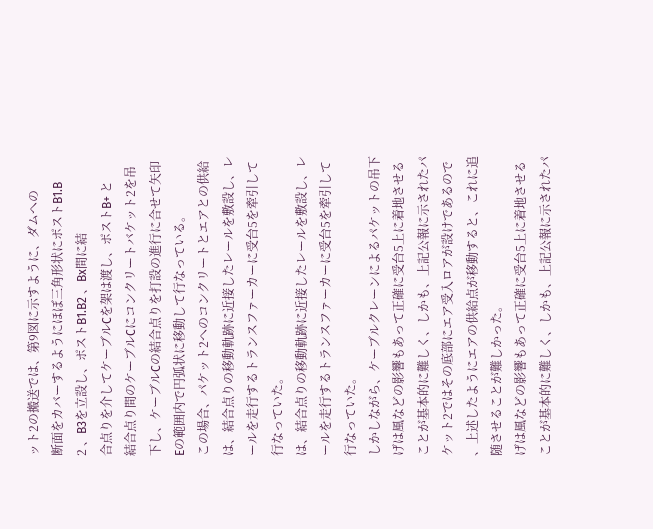ット2の搬送では、第9図に示すように、ダムへの
断面をカバーするようにほぼ三角形状にポストB1.B
2 、B3を立設し、ポストB1.B2 、Bx間に結
合点りを介してケーブルCを架は渡し、ポストB+ と
結合点り間のケーブルCにコンクリートバケット2を吊
下し、ケーブルCの結合点りを打設の進行に合せて矢印
Eの範囲内で円弧状に移動して行なっている。
この場合、パケット2へのコンクリートとエアとの供給
は、結合点りの移動軌跡に近接したレールを敷設し、レ
ールを走行するトランスファーカーに受台5を牽引して
行なっていた。
は、結合点りの移動軌跡に近接したレールを敷設し、レ
ールを走行するトランスファーカーに受台5を牽引して
行なっていた。
しかしながら、ケーブルクレーンによるパケットの吊下
げは風などの影響もあって正確に受台5上に着地させる
ことが基本的に難しく、しかも、上記公報に示されたパ
ケット2ではその底部にエア受入ロアが設けであるので
、上述したようにエアの供給点が移動すると、これに追
随させることが難しかった。
げは風などの影響もあって正確に受台5上に着地させる
ことが基本的に難しく、しかも、上記公報に示されたパ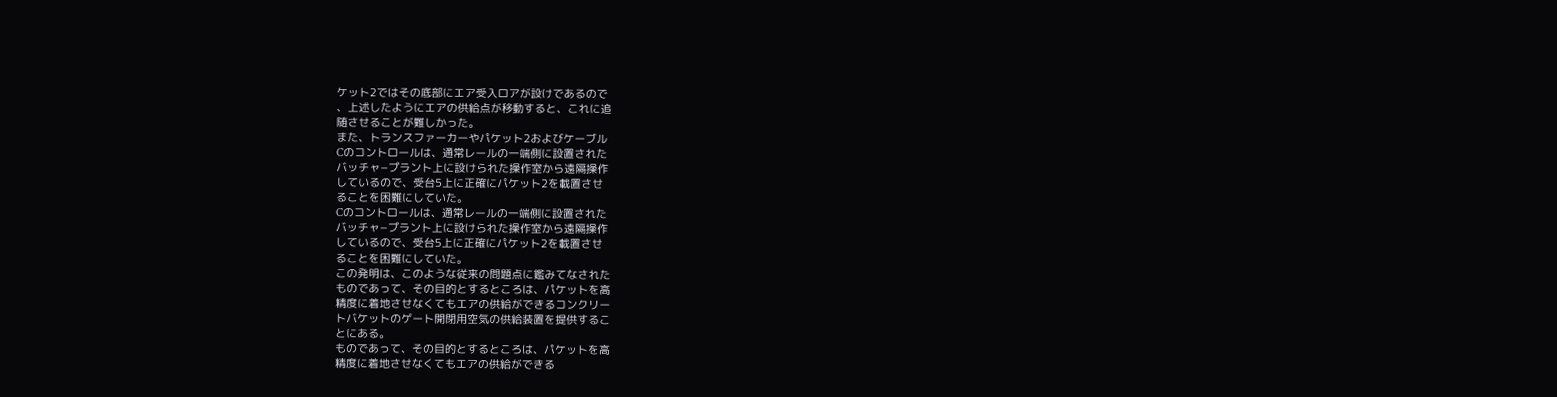ケット2ではその底部にエア受入ロアが設けであるので
、上述したようにエアの供給点が移動すると、これに追
随させることが難しかった。
また、トランスファーカーやパケット2およびケーブル
Cのコントロールは、通常レールの一端側に設置された
バッチャ−プラント上に設けられた操作室から遠隔操作
しているので、受台5上に正確にパケット2を載置させ
ることを困難にしていた。
Cのコントロールは、通常レールの一端側に設置された
バッチャ−プラント上に設けられた操作室から遠隔操作
しているので、受台5上に正確にパケット2を載置させ
ることを困難にしていた。
この発明は、このような従来の問題点に鑑みてなされた
ものであって、その目的とするところは、パケットを高
精度に着地させなくてもエアの供給ができるコンクリー
トバケットのゲート開閉用空気の供給装置を提供するこ
とにある。
ものであって、その目的とするところは、パケットを高
精度に着地させなくてもエアの供給ができる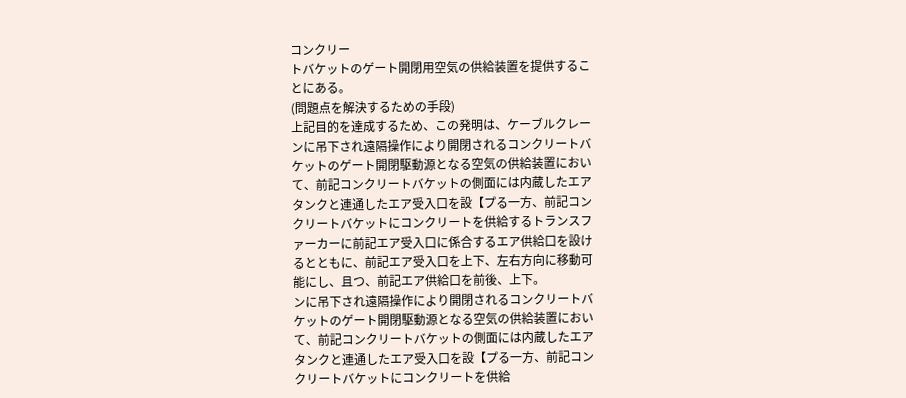コンクリー
トバケットのゲート開閉用空気の供給装置を提供するこ
とにある。
(問題点を解決するための手段)
上記目的を達成するため、この発明は、ケーブルクレー
ンに吊下され遠隔操作により開閉されるコンクリートバ
ケットのゲート開閉駆動源となる空気の供給装置におい
て、前記コンクリートバケットの側面には内蔵したエア
タンクと連通したエア受入口を設【プる一方、前記コン
クリートバケットにコンクリートを供給するトランスフ
ァーカーに前記エア受入口に係合するエア供給口を設け
るとともに、前記エア受入口を上下、左右方向に移動可
能にし、且つ、前記エア供給口を前後、上下。
ンに吊下され遠隔操作により開閉されるコンクリートバ
ケットのゲート開閉駆動源となる空気の供給装置におい
て、前記コンクリートバケットの側面には内蔵したエア
タンクと連通したエア受入口を設【プる一方、前記コン
クリートバケットにコンクリートを供給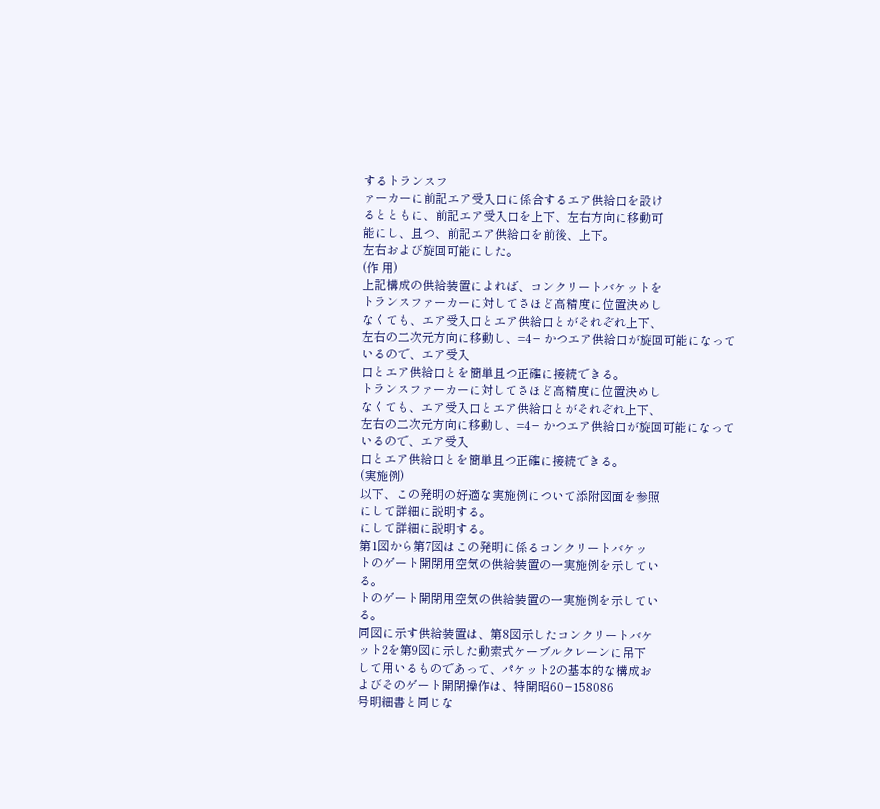するトランスフ
ァーカーに前記エア受入口に係合するエア供給口を設け
るとともに、前記エア受入口を上下、左右方向に移動可
能にし、且つ、前記エア供給口を前後、上下。
左右および旋回可能にした。
(作 用)
上記構成の供給装置によれば、コンクリートバケットを
トランスファーカーに対してさほど高精度に位置決めし
なくても、エア受入口とエア供給口とがそれぞれ上下、
左右の二次元方向に移動し、=4− かつエア供給口が旋回可能になっているので、エア受入
口とエア供給口とを簡単且つ正確に接続できる。
トランスファーカーに対してさほど高精度に位置決めし
なくても、エア受入口とエア供給口とがそれぞれ上下、
左右の二次元方向に移動し、=4− かつエア供給口が旋回可能になっているので、エア受入
口とエア供給口とを簡単且つ正確に接続できる。
(実施例)
以下、この発明の好適な実施例について添附図面を参照
にして詳細に説明する。
にして詳細に説明する。
第1図から第7図はこの発明に係るコンクリートバケッ
トのゲート開閉用空気の供給装置の一実施例を示してい
る。
トのゲート開閉用空気の供給装置の一実施例を示してい
る。
同図に示す供給装置は、第8図示したコンクリートバケ
ット2を第9図に示した動索式ケーブルクレーンに吊下
して用いるものであって、パケット2の基本的な構成お
よびそのゲート開閉操作は、特開昭60−158086
号明細書と同じな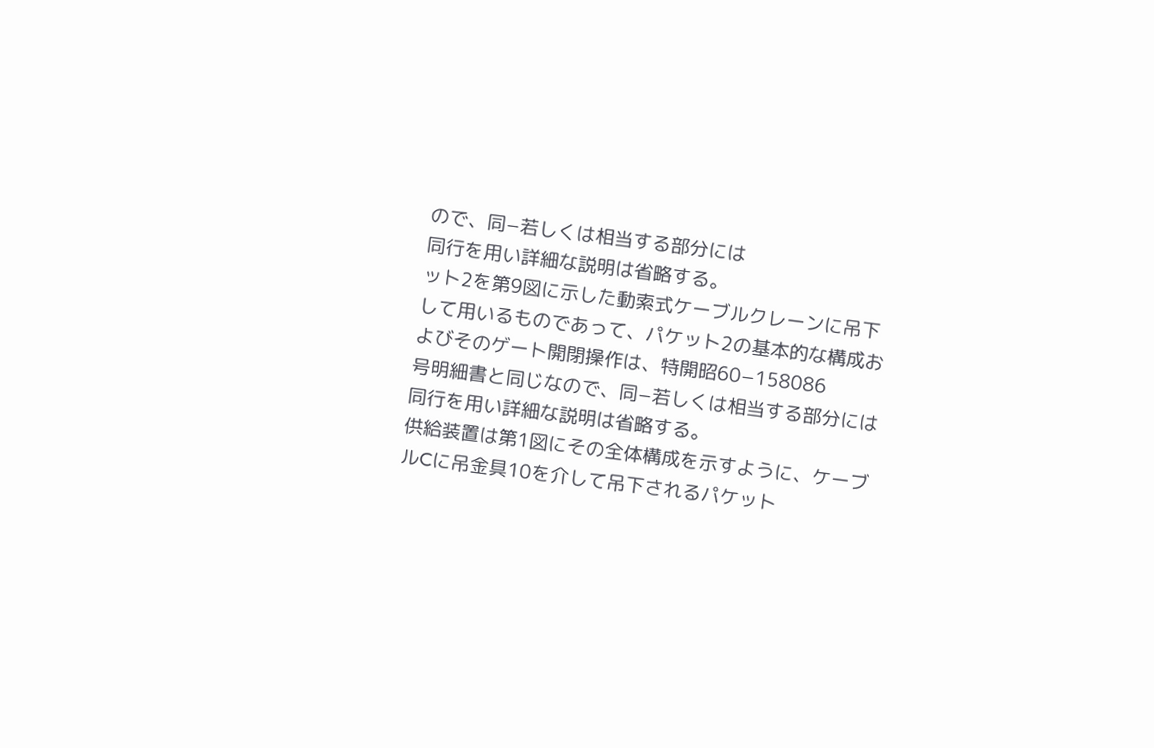ので、同−若しくは相当する部分には
同行を用い詳細な説明は省略する。
ット2を第9図に示した動索式ケーブルクレーンに吊下
して用いるものであって、パケット2の基本的な構成お
よびそのゲート開閉操作は、特開昭60−158086
号明細書と同じなので、同−若しくは相当する部分には
同行を用い詳細な説明は省略する。
供給装置は第1図にその全体構成を示すように、ケーブ
ルCに吊金具10を介して吊下されるパケット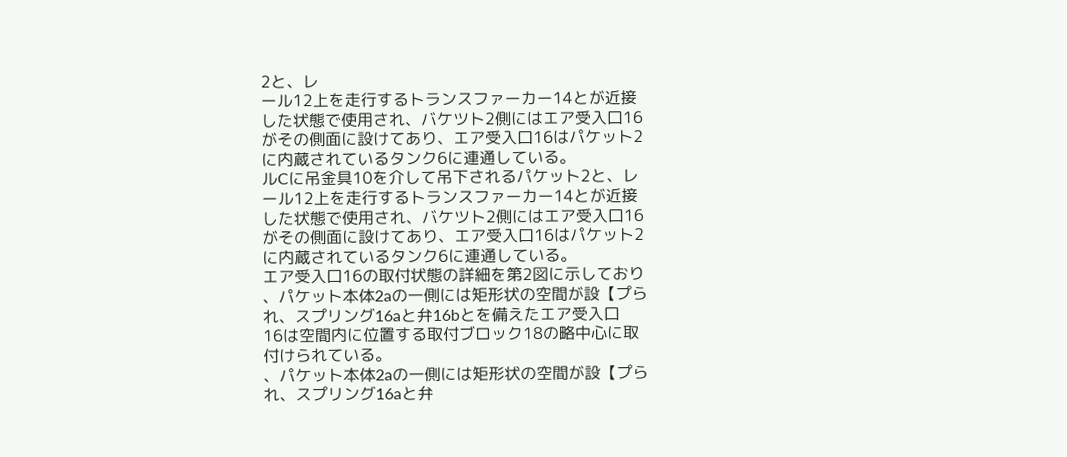2と、レ
ール12上を走行するトランスファーカー14とが近接
した状態で使用され、バケツト2側にはエア受入口16
がその側面に設けてあり、エア受入口16はパケット2
に内蔵されているタンク6に連通している。
ルCに吊金具10を介して吊下されるパケット2と、レ
ール12上を走行するトランスファーカー14とが近接
した状態で使用され、バケツト2側にはエア受入口16
がその側面に設けてあり、エア受入口16はパケット2
に内蔵されているタンク6に連通している。
エア受入口16の取付状態の詳細を第2図に示しており
、パケット本体2aの一側には矩形状の空間が設【プら
れ、スプリング16aと弁16bとを備えたエア受入口
16は空間内に位置する取付ブロック18の略中心に取
付けられている。
、パケット本体2aの一側には矩形状の空間が設【プら
れ、スプリング16aと弁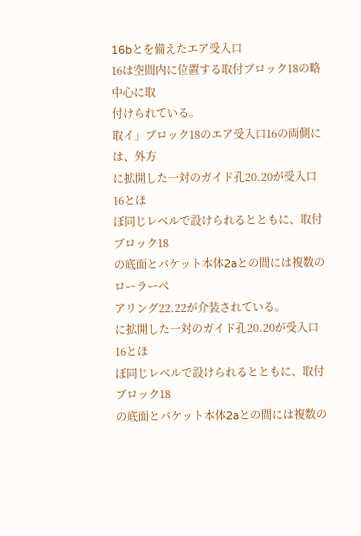16bとを備えたエア受入口
16は空間内に位置する取付ブロック18の略中心に取
付けられている。
取イ」ブロック18のエア受入口16の両側には、外方
に拡開した一対のガイド孔20.20が受入口16とほ
ぼ同じレベルで設けられるとともに、取付ブロック18
の底面とパケット本体2aとの間には複数のローラーベ
アリング22.22が介装されている。
に拡開した一対のガイド孔20.20が受入口16とほ
ぼ同じレベルで設けられるとともに、取付ブロック18
の底面とパケット本体2aとの間には複数の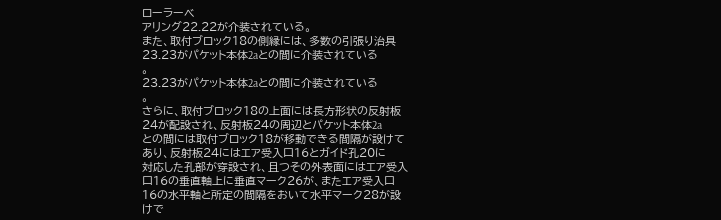ローラーベ
アリング22.22が介装されている。
また、取付ブロック18の側縁には、多数の引張り治具
23.23がパケット本体2aとの間に介装されている
。
23.23がパケット本体2aとの間に介装されている
。
さらに、取付ブロック18の上面には長方形状の反射板
24が配設され、反射板24の周辺とパケット本体2a
との間には取付ブロック18が移動できる間隔が設けて
あり、反射板24にはエア受入口16とガイド孔20に
対応した孔部が穿設され、且つその外表面にはエア受入
口16の垂直軸上に垂直マーク26が、またエア受入口
16の水平軸と所定の間隔をおいて水平マーク28が設
けで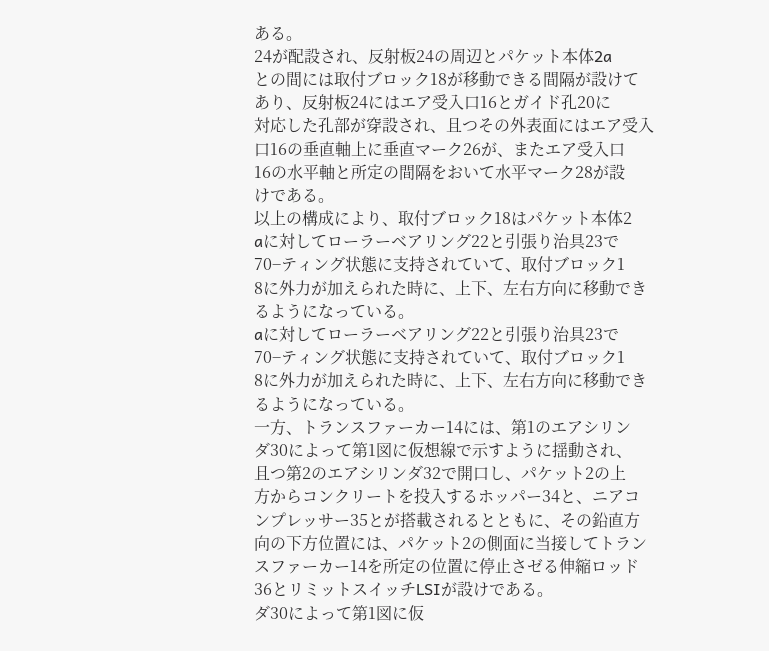ある。
24が配設され、反射板24の周辺とパケット本体2a
との間には取付ブロック18が移動できる間隔が設けて
あり、反射板24にはエア受入口16とガイド孔20に
対応した孔部が穿設され、且つその外表面にはエア受入
口16の垂直軸上に垂直マーク26が、またエア受入口
16の水平軸と所定の間隔をおいて水平マーク28が設
けである。
以上の構成により、取付ブロック18はパケット本体2
aに対してローラーベアリング22と引張り治具23で
70−ティング状態に支持されていて、取付ブロック1
8に外力が加えられた時に、上下、左右方向に移動でき
るようになっている。
aに対してローラーベアリング22と引張り治具23で
70−ティング状態に支持されていて、取付ブロック1
8に外力が加えられた時に、上下、左右方向に移動でき
るようになっている。
一方、トランスファーカー14には、第1のエアシリン
ダ30によって第1図に仮想線で示すように揺動され、
且つ第2のエアシリンダ32で開口し、パケット2の上
方からコンクリートを投入するホッパー34と、ニアコ
ンプレッサー35とが搭載されるとともに、その鉛直方
向の下方位置には、パケット2の側面に当接してトラン
スファーカー14を所定の位置に停止さゼる伸縮ロッド
36とリミットスイッチLSIが設けである。
ダ30によって第1図に仮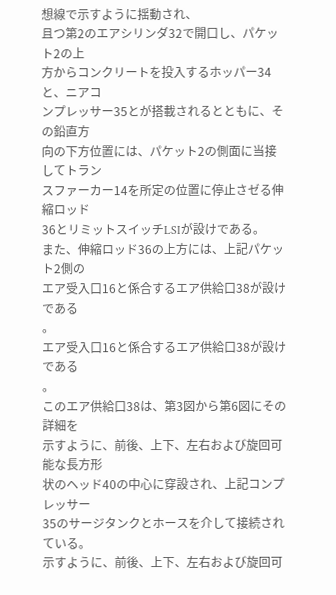想線で示すように揺動され、
且つ第2のエアシリンダ32で開口し、パケット2の上
方からコンクリートを投入するホッパー34と、ニアコ
ンプレッサー35とが搭載されるとともに、その鉛直方
向の下方位置には、パケット2の側面に当接してトラン
スファーカー14を所定の位置に停止さゼる伸縮ロッド
36とリミットスイッチLSIが設けである。
また、伸縮ロッド36の上方には、上記パケット2側の
エア受入口16と係合するエア供給口38が設けである
。
エア受入口16と係合するエア供給口38が設けである
。
このエア供給口38は、第3図から第6図にその詳細を
示すように、前後、上下、左右および旋回可能な長方形
状のヘッド40の中心に穿設され、上記コンプレッサー
35のサージタンクとホースを介して接続されている。
示すように、前後、上下、左右および旋回可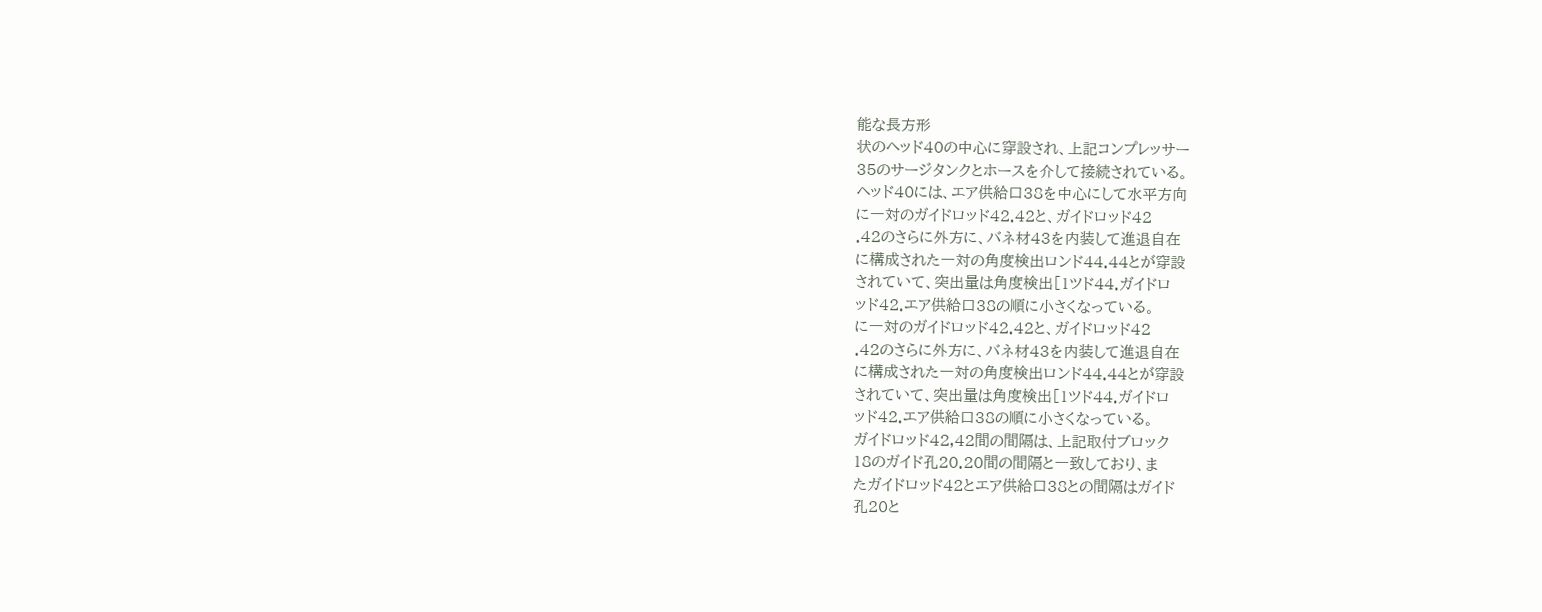能な長方形
状のヘッド40の中心に穿設され、上記コンプレッサー
35のサージタンクとホースを介して接続されている。
ヘッド40には、エア供給口38を中心にして水平方向
に一対のガイドロッド42.42と、ガイドロッド42
.42のさらに外方に、バネ材43を内装して進退自在
に構成された一対の角度検出ロンド44.44とが穿設
されていて、突出量は角度検出[1ツド44.ガイドロ
ッド42.エア供給口38の順に小さくなっている。
に一対のガイドロッド42.42と、ガイドロッド42
.42のさらに外方に、バネ材43を内装して進退自在
に構成された一対の角度検出ロンド44.44とが穿設
されていて、突出量は角度検出[1ツド44.ガイドロ
ッド42.エア供給口38の順に小さくなっている。
ガイドロッド42,42間の間隔は、上記取付ブロック
18のガイド孔20.20間の間隔と一致しており、ま
たガイドロッド42とエア供給口38との間隔はガイド
孔20と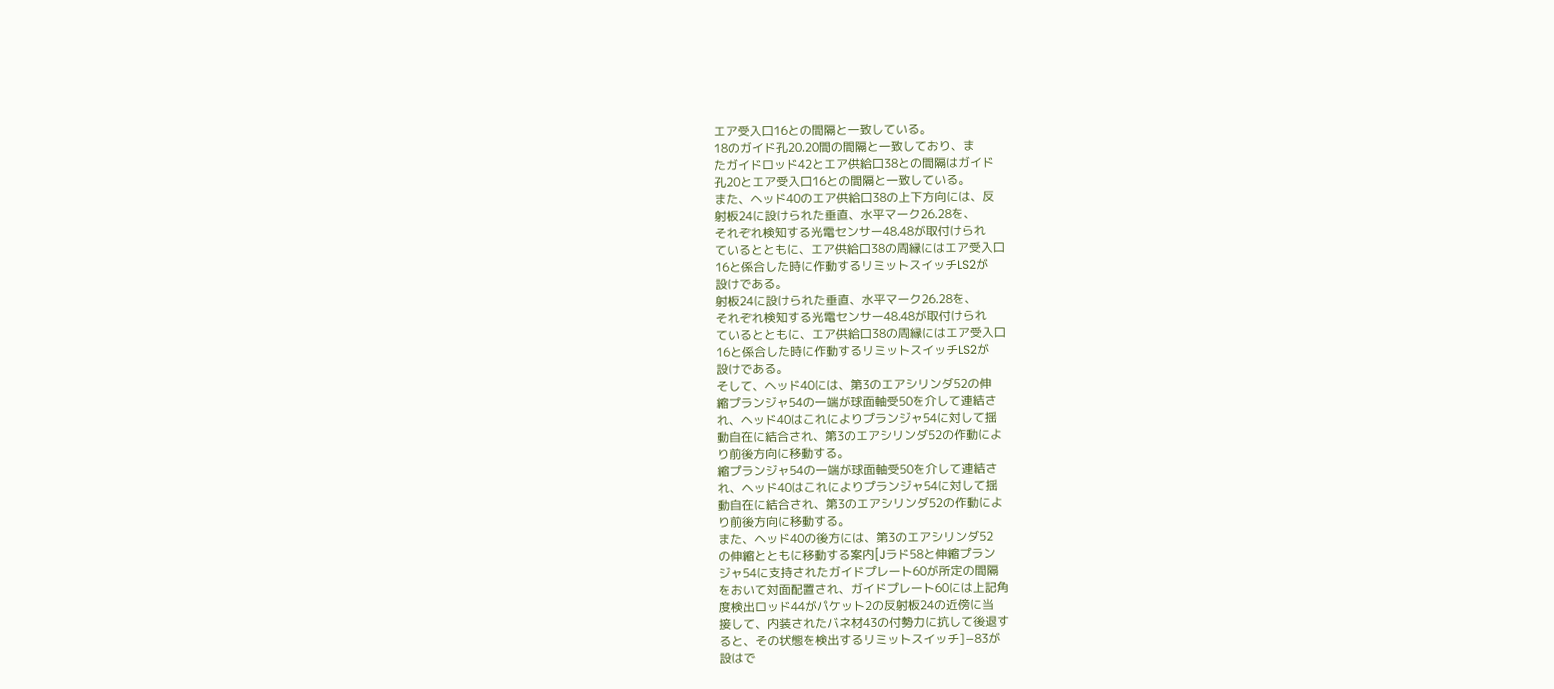エア受入口16との間隔と一致している。
18のガイド孔20.20間の間隔と一致しており、ま
たガイドロッド42とエア供給口38との間隔はガイド
孔20とエア受入口16との間隔と一致している。
また、ヘッド40のエア供給口38の上下方向には、反
射板24に設けられた垂直、水平マーク26.28を、
それぞれ検知する光電センサー48.48が取付けられ
ているとともに、エア供給口38の周縁にはエア受入口
16と係合した時に作動するリミットスイッチLS2が
設けである。
射板24に設けられた垂直、水平マーク26.28を、
それぞれ検知する光電センサー48.48が取付けられ
ているとともに、エア供給口38の周縁にはエア受入口
16と係合した時に作動するリミットスイッチLS2が
設けである。
そして、ヘッド40には、第3のエアシリンダ52の伸
縮プランジャ54の一端が球面軸受50を介して連結さ
れ、ヘッド40はこれによりプランジャ54に対して揺
動自在に結合され、第3のエアシリンダ52の作動によ
り前後方向に移動する。
縮プランジャ54の一端が球面軸受50を介して連結さ
れ、ヘッド40はこれによりプランジャ54に対して揺
動自在に結合され、第3のエアシリンダ52の作動によ
り前後方向に移動する。
また、ヘッド40の後方には、第3のエアシリンダ52
の伸縮とともに移動する案内[Jラド58と伸縮プラン
ジャ54に支持されたガイドプレート60が所定の間隔
をおいて対面配置され、ガイドプレート60には上記角
度検出ロッド44がパケット2の反射板24の近傍に当
接して、内装されたバネ材43の付勢力に抗して後退す
ると、その状態を検出するリミットスイッチ]−83が
設はで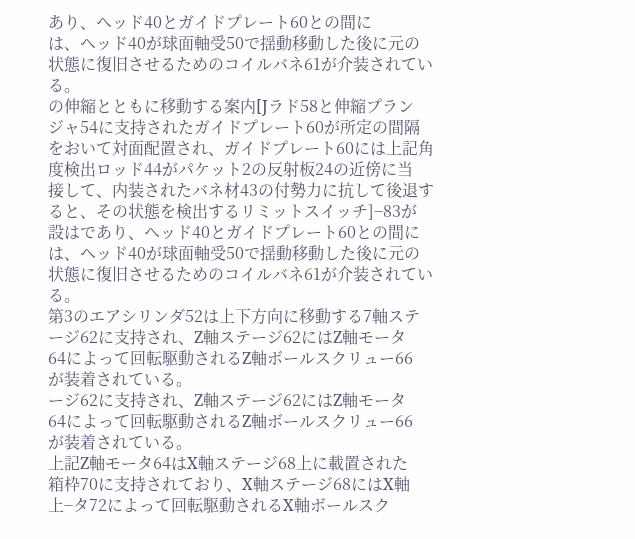あり、ヘッド40とガイドプレート60との間に
は、ヘッド40が球面軸受50で揺動移動した後に元の
状態に復旧させるためのコイルバネ61が介装されてい
る。
の伸縮とともに移動する案内[Jラド58と伸縮プラン
ジャ54に支持されたガイドプレート60が所定の間隔
をおいて対面配置され、ガイドプレート60には上記角
度検出ロッド44がパケット2の反射板24の近傍に当
接して、内装されたバネ材43の付勢力に抗して後退す
ると、その状態を検出するリミットスイッチ]−83が
設はであり、ヘッド40とガイドプレート60との間に
は、ヘッド40が球面軸受50で揺動移動した後に元の
状態に復旧させるためのコイルバネ61が介装されてい
る。
第3のエアシリンダ52は上下方向に移動する7軸ステ
ージ62に支持され、Z軸ステージ62にはZ軸モータ
64によって回転駆動されるZ軸ボールスクリュー66
が装着されている。
ージ62に支持され、Z軸ステージ62にはZ軸モータ
64によって回転駆動されるZ軸ボールスクリュー66
が装着されている。
上記Z軸モータ64はX軸ステージ68上に載置された
箱枠70に支持されており、X軸ステージ68にはX軸
上−タ72によって回転駆動されるX軸ボールスク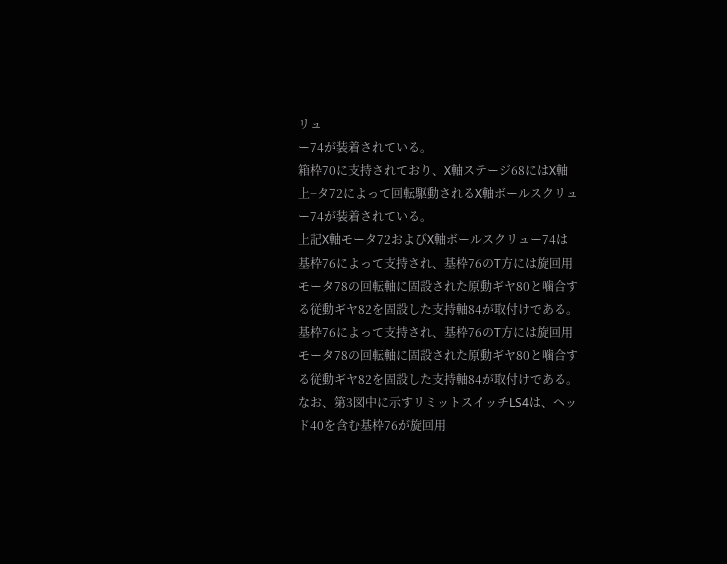リュ
ー74が装着されている。
箱枠70に支持されており、X軸ステージ68にはX軸
上−タ72によって回転駆動されるX軸ボールスクリュ
ー74が装着されている。
上記X軸モータ72およびX軸ボールスクリュー74は
基枠76によって支持され、基枠76のT方には旋回用
モータ78の回転軸に固設された原動ギヤ80と噛合す
る従動ギヤ82を固設した支持軸84が取付けである。
基枠76によって支持され、基枠76のT方には旋回用
モータ78の回転軸に固設された原動ギヤ80と噛合す
る従動ギヤ82を固設した支持軸84が取付けである。
なお、第3図中に示すリミットスイッチLS4は、ヘッ
ド40を含む基枠76が旋回用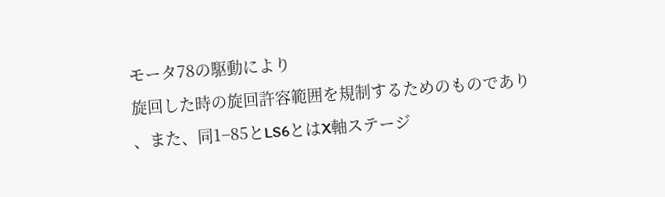モータ78の駆動により
旋回した時の旋回許容範囲を規制するためのものであり
、また、同1−85とLS6とはX軸ステージ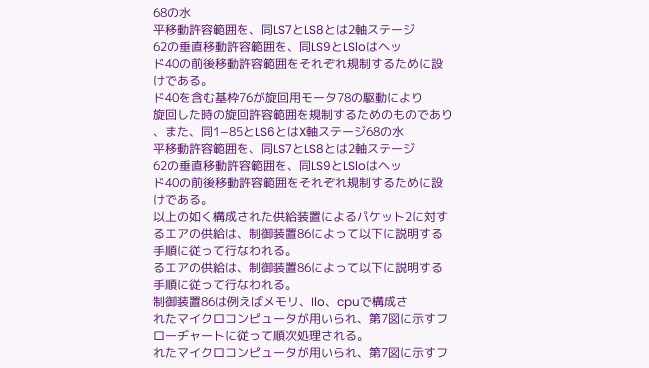68の水
平移動許容範囲を、同LS7とLS8とは2軸ステージ
62の垂直移動許容範囲を、同LS9とLSloはヘッ
ド40の前後移動許容範囲をそれぞれ規制するために設
けである。
ド40を含む基枠76が旋回用モータ78の駆動により
旋回した時の旋回許容範囲を規制するためのものであり
、また、同1−85とLS6とはX軸ステージ68の水
平移動許容範囲を、同LS7とLS8とは2軸ステージ
62の垂直移動許容範囲を、同LS9とLSloはヘッ
ド40の前後移動許容範囲をそれぞれ規制するために設
けである。
以上の如く構成された供給装置によるパケット2に対す
るエアの供給は、制御装置86によって以下に説明する
手順に従って行なわれる。
るエアの供給は、制御装置86によって以下に説明する
手順に従って行なわれる。
制御装置86は例えばメモリ、Ilo、cpuで構成さ
れたマイクロコンピュータが用いられ、第7図に示すフ
ローヂャートに従って順次処理される。
れたマイクロコンピュータが用いられ、第7図に示すフ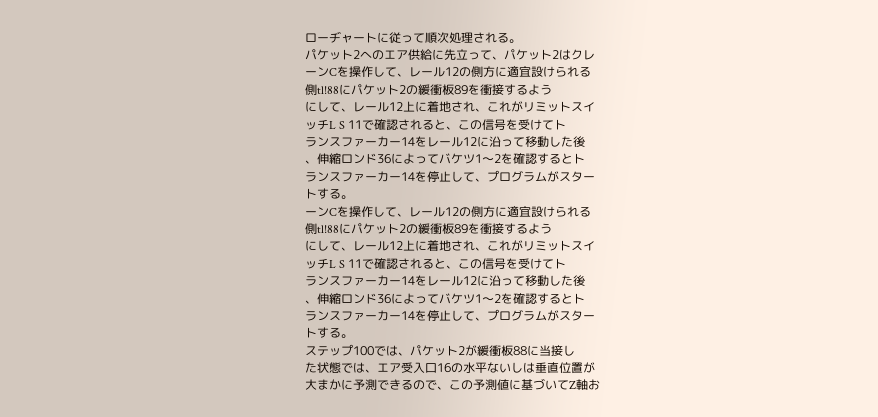ローヂャートに従って順次処理される。
パケット2へのエア供給に先立って、パケット2はクレ
ーンCを操作して、レール12の側方に適宜設けられる
側tl!88にパケット2の緩衝板89を衝接するよう
にして、レール12上に着地され、これがリミットスイ
ッチL S 11で確認されると、この信号を受けてト
ランスファーカー14をレール12に沿って移動した後
、伸縮ロンド36によってバケツ1〜2を確認するとト
ランスファーカー14を停止して、プログラムがスター
トする。
ーンCを操作して、レール12の側方に適宜設けられる
側tl!88にパケット2の緩衝板89を衝接するよう
にして、レール12上に着地され、これがリミットスイ
ッチL S 11で確認されると、この信号を受けてト
ランスファーカー14をレール12に沿って移動した後
、伸縮ロンド36によってバケツ1〜2を確認するとト
ランスファーカー14を停止して、プログラムがスター
トする。
ステップ100では、パケット2が緩衝板88に当接し
た状態では、エア受入口16の水平ないしは垂直位置が
大まかに予測できるので、この予測値に基づいてZ軸お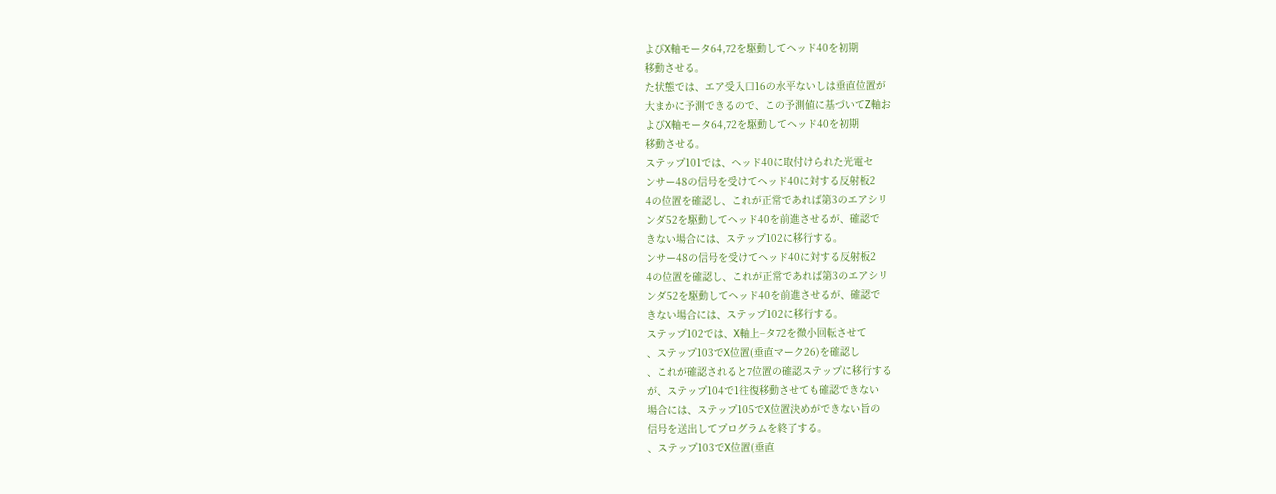よびX軸モータ64,72を駆動してヘッド40を初期
移動させる。
た状態では、エア受入口16の水平ないしは垂直位置が
大まかに予測できるので、この予測値に基づいてZ軸お
よびX軸モータ64,72を駆動してヘッド40を初期
移動させる。
ステップ101では、ヘッド40に取付けられた光電セ
ンサー48の信号を受けてヘッド40に対する反射板2
4の位置を確認し、これが正常であれば第3のエアシリ
ンダ52を駆動してヘッド40を前進させるが、確認で
きない場合には、ステップ102に移行する。
ンサー48の信号を受けてヘッド40に対する反射板2
4の位置を確認し、これが正常であれば第3のエアシリ
ンダ52を駆動してヘッド40を前進させるが、確認で
きない場合には、ステップ102に移行する。
ステップ102では、X軸上−タ72を微小回転させて
、ステップ103でX位置(垂直マーク26)を確認し
、これが確認されると7位置の確認ステップに移行する
が、ステップ104で1往復移動させても確認できない
場合には、ステップ105でX位置決めができない旨の
信号を送出してプログラムを終了する。
、ステップ103でX位置(垂直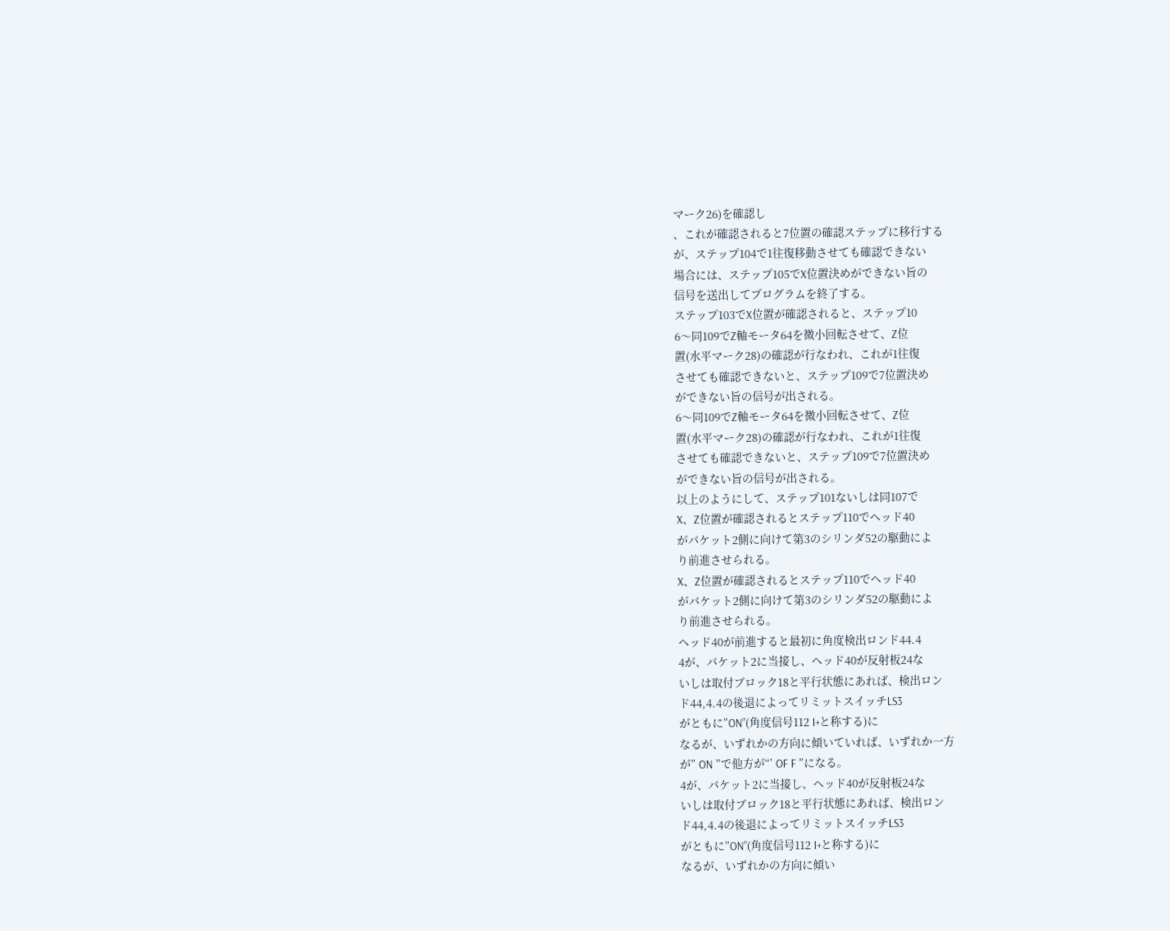マーク26)を確認し
、これが確認されると7位置の確認ステップに移行する
が、ステップ104で1往復移動させても確認できない
場合には、ステップ105でX位置決めができない旨の
信号を送出してプログラムを終了する。
ステップ103でX位置が確認されると、ステップ10
6〜同109でZ軸モータ64を微小回転させて、Z位
置(水平マーク28)の確認が行なわれ、これが1往復
させても確認できないと、ステップ109で7位置決め
ができない旨の信号が出される。
6〜同109でZ軸モータ64を微小回転させて、Z位
置(水平マーク28)の確認が行なわれ、これが1往復
させても確認できないと、ステップ109で7位置決め
ができない旨の信号が出される。
以上のようにして、ステップ101ないしは同107で
X、Z位置が確認されるとステップ110でヘッド40
がパケット2側に向けて第3のシリンダ52の駆動によ
り前進させられる。
X、Z位置が確認されるとステップ110でヘッド40
がパケット2側に向けて第3のシリンダ52の駆動によ
り前進させられる。
ヘッド40が前進すると最初に角度検出ロンド44.4
4が、パケット2に当接し、ヘッド40が反射板24な
いしは取付ブロック18と平行状態にあれば、検出ロン
ド44,4.4の後退によってリミットスイッチLS3
がともに”ON”(角度信号112 I+と称する)に
なるが、いずれかの方向に傾いていれば、いずれか一方
が” ON ”で他方が“’ OF F ”になる。
4が、パケット2に当接し、ヘッド40が反射板24な
いしは取付ブロック18と平行状態にあれば、検出ロン
ド44,4.4の後退によってリミットスイッチLS3
がともに”ON”(角度信号112 I+と称する)に
なるが、いずれかの方向に傾い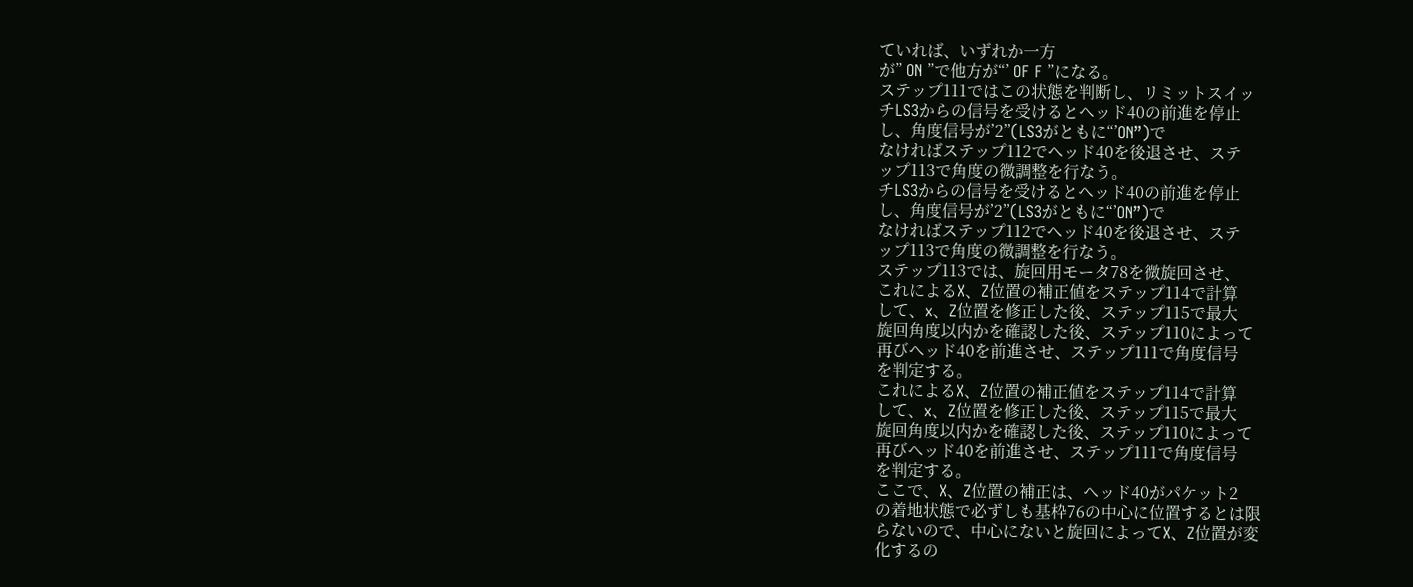ていれば、いずれか一方
が” ON ”で他方が“’ OF F ”になる。
ステップ111ではこの状態を判断し、リミットスイッ
チLS3からの信号を受けるとヘッド40の前進を停止
し、角度信号が’2”(LS3がともに“’ON”)で
なければステップ112でヘッド40を後退させ、ステ
ップ113で角度の微調整を行なう。
チLS3からの信号を受けるとヘッド40の前進を停止
し、角度信号が’2”(LS3がともに“’ON”)で
なければステップ112でヘッド40を後退させ、ステ
ップ113で角度の微調整を行なう。
ステップ113では、旋回用モータ78を微旋回させ、
これによるX、Z位置の補正値をステップ114で計算
して、x、Z位置を修正した後、ステップ115で最大
旋回角度以内かを確認した後、ステップ110によって
再びヘッド40を前進させ、ステップ111で角度信号
を判定する。
これによるX、Z位置の補正値をステップ114で計算
して、x、Z位置を修正した後、ステップ115で最大
旋回角度以内かを確認した後、ステップ110によって
再びヘッド40を前進させ、ステップ111で角度信号
を判定する。
ここで、X、Z位置の補正は、ヘッド40がパケット2
の着地状態で必ずしも基枠76の中心に位置するとは限
らないので、中心にないと旋回によってX、Z位置が変
化するの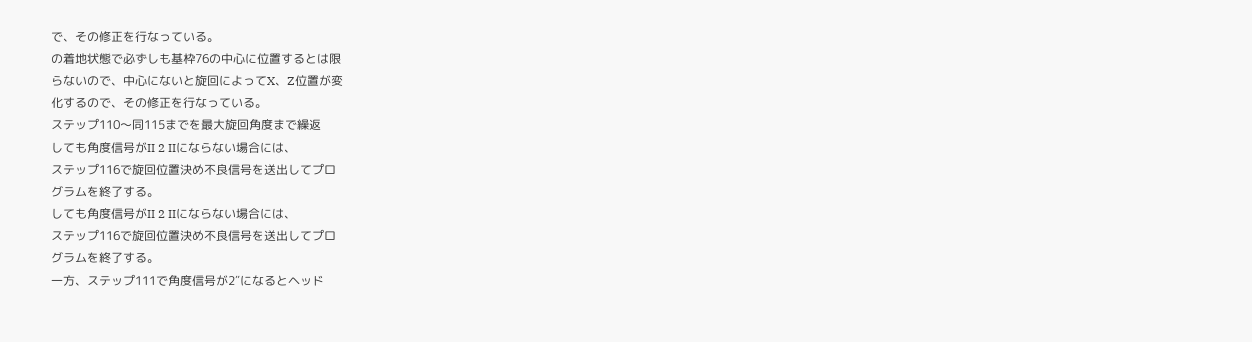で、その修正を行なっている。
の着地状態で必ずしも基枠76の中心に位置するとは限
らないので、中心にないと旋回によってX、Z位置が変
化するので、その修正を行なっている。
ステップ110〜同115までを最大旋回角度まで繰返
しても角度信号がII 2 IIにならない場合には、
ステップ116で旋回位置決め不良信号を送出してプロ
グラムを終了する。
しても角度信号がII 2 IIにならない場合には、
ステップ116で旋回位置決め不良信号を送出してプロ
グラムを終了する。
一方、ステップ111で角度信号が2″になるとヘッド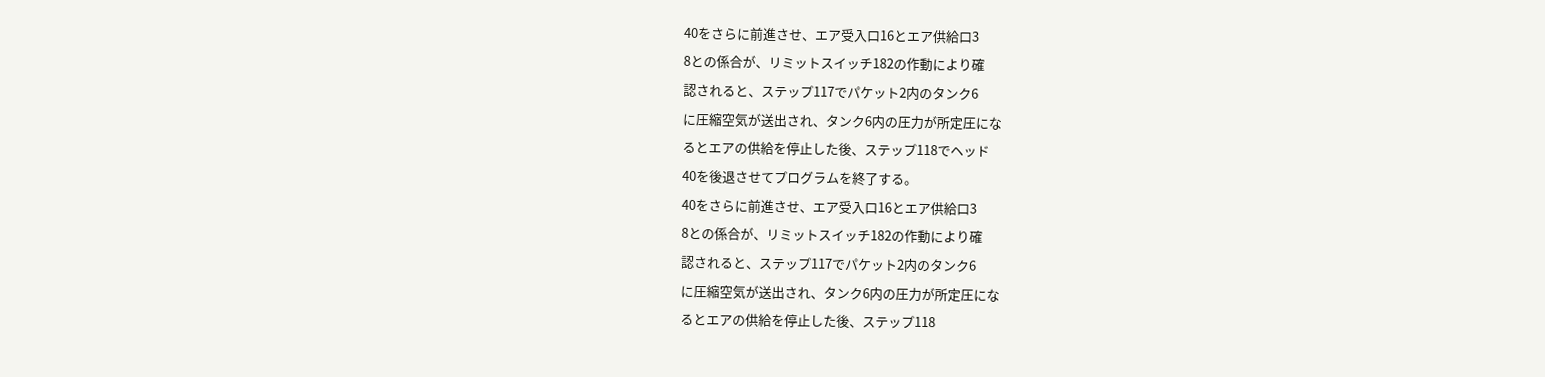40をさらに前進させ、エア受入口16とエア供給口3
8との係合が、リミットスイッチ182の作動により確
認されると、ステップ117でパケット2内のタンク6
に圧縮空気が送出され、タンク6内の圧力が所定圧にな
るとエアの供給を停止した後、ステップ118でヘッド
40を後退させてプログラムを終了する。
40をさらに前進させ、エア受入口16とエア供給口3
8との係合が、リミットスイッチ182の作動により確
認されると、ステップ117でパケット2内のタンク6
に圧縮空気が送出され、タンク6内の圧力が所定圧にな
るとエアの供給を停止した後、ステップ118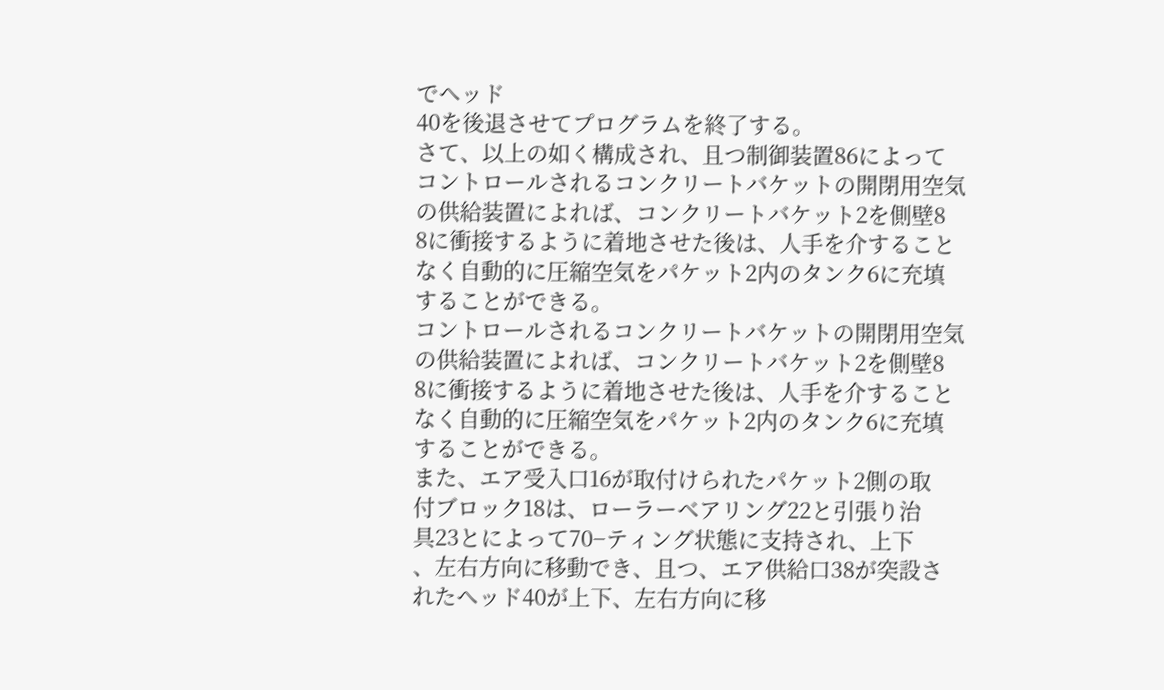でヘッド
40を後退させてプログラムを終了する。
さて、以上の如く構成され、且つ制御装置86によって
コントロールされるコンクリートバケットの開閉用空気
の供給装置によれば、コンクリートバケット2を側壁8
8に衝接するように着地させた後は、人手を介すること
なく自動的に圧縮空気をパケット2内のタンク6に充填
することができる。
コントロールされるコンクリートバケットの開閉用空気
の供給装置によれば、コンクリートバケット2を側壁8
8に衝接するように着地させた後は、人手を介すること
なく自動的に圧縮空気をパケット2内のタンク6に充填
することができる。
また、エア受入口16が取付けられたパケット2側の取
付ブロック18は、ローラーベアリング22と引張り治
具23とによって70−ティング状態に支持され、上下
、左右方向に移動でき、且つ、エア供給口38が突設さ
れたヘッド40が上下、左右方向に移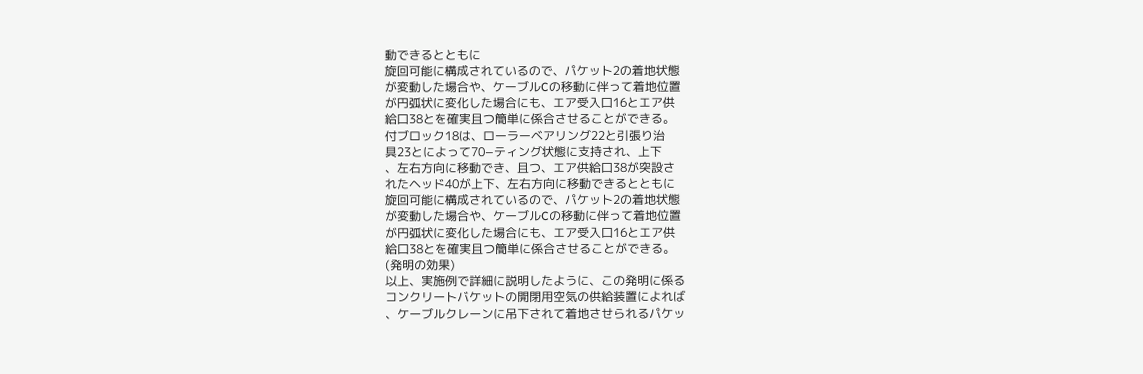動できるとともに
旋回可能に構成されているので、パケット2の着地状態
が変動した場合や、ケーブルCの移動に伴って着地位置
が円弧状に変化した場合にも、エア受入口16とエア供
給口38とを確実且つ簡単に係合させることができる。
付ブロック18は、ローラーベアリング22と引張り治
具23とによって70−ティング状態に支持され、上下
、左右方向に移動でき、且つ、エア供給口38が突設さ
れたヘッド40が上下、左右方向に移動できるとともに
旋回可能に構成されているので、パケット2の着地状態
が変動した場合や、ケーブルCの移動に伴って着地位置
が円弧状に変化した場合にも、エア受入口16とエア供
給口38とを確実且つ簡単に係合させることができる。
(発明の効果)
以上、実施例で詳細に説明したように、この発明に係る
コンクリートバケットの開閉用空気の供給装置によれば
、ケーブルクレーンに吊下されて着地させられるパケッ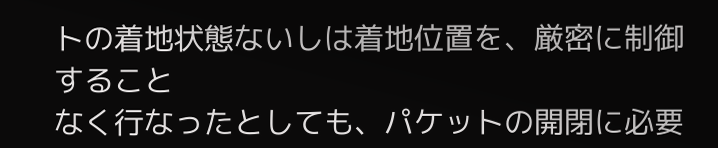トの着地状態ないしは着地位置を、厳密に制御すること
なく行なったとしても、パケットの開閉に必要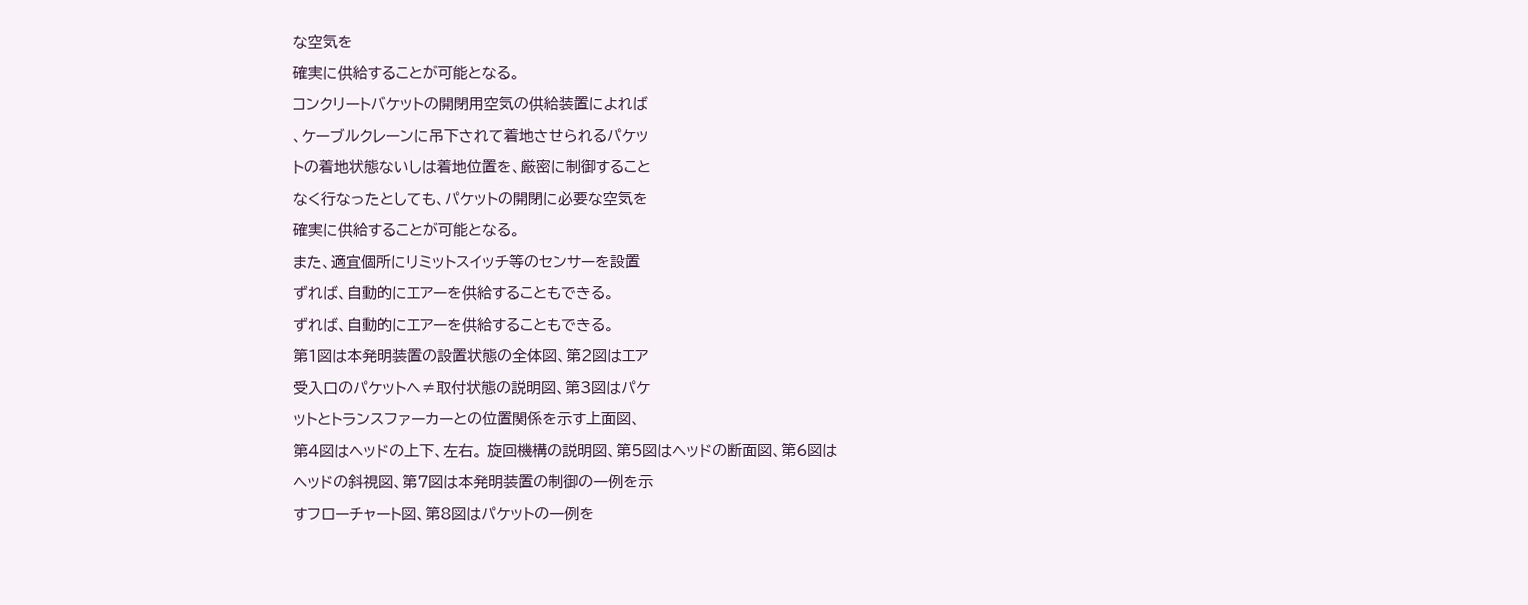な空気を
確実に供給することが可能となる。
コンクリートバケットの開閉用空気の供給装置によれば
、ケーブルクレーンに吊下されて着地させられるパケッ
トの着地状態ないしは着地位置を、厳密に制御すること
なく行なったとしても、パケットの開閉に必要な空気を
確実に供給することが可能となる。
また、適宜個所にリミットスイッチ等のセンサーを設置
ずれば、自動的にエアーを供給することもできる。
ずれば、自動的にエアーを供給することもできる。
第1図は本発明装置の設置状態の全体図、第2図はエア
受入口のパケットへ≠取付状態の説明図、第3図はパケ
ットとトランスファーカーとの位置関係を示す上面図、
第4図はヘッドの上下、左右。 旋回機構の説明図、第5図はヘッドの断面図、第6図は
ヘッドの斜視図、第7図は本発明装置の制御の一例を示
すフローチャート図、第8図はパケットの一例を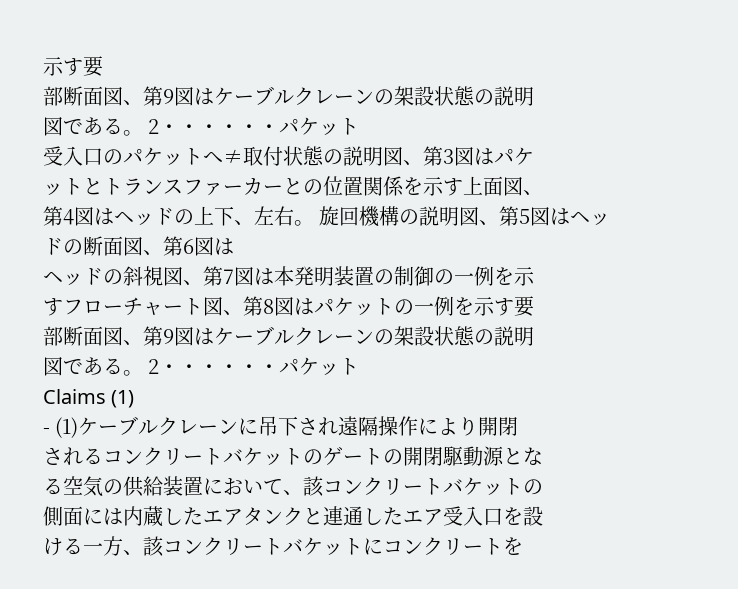示す要
部断面図、第9図はケーブルクレーンの架設状態の説明
図である。 2・・・・・・パケット
受入口のパケットへ≠取付状態の説明図、第3図はパケ
ットとトランスファーカーとの位置関係を示す上面図、
第4図はヘッドの上下、左右。 旋回機構の説明図、第5図はヘッドの断面図、第6図は
ヘッドの斜視図、第7図は本発明装置の制御の一例を示
すフローチャート図、第8図はパケットの一例を示す要
部断面図、第9図はケーブルクレーンの架設状態の説明
図である。 2・・・・・・パケット
Claims (1)
- (1)ケーブルクレーンに吊下され遠隔操作により開閉
されるコンクリートバケットのゲートの開閉駆動源とな
る空気の供給装置において、該コンクリートバケットの
側面には内蔵したエアタンクと連通したエア受入口を設
ける一方、該コンクリートバケットにコンクリートを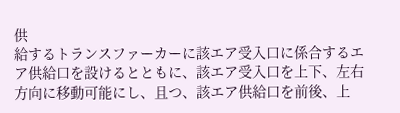供
給するトランスファーカーに該エア受入口に係合するエ
ア供給口を設けるとともに、該エア受入口を上下、左右
方向に移動可能にし、且つ、該エア供給口を前後、上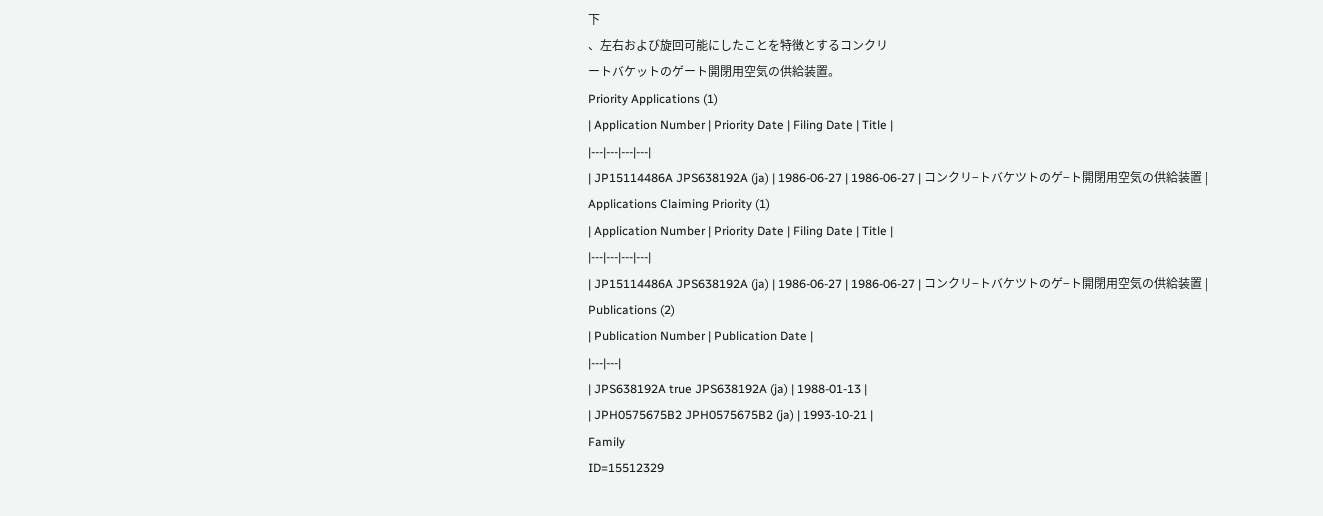下
、左右および旋回可能にしたことを特徴とするコンクリ
ートバケットのゲート開閉用空気の供給装置。
Priority Applications (1)
| Application Number | Priority Date | Filing Date | Title |
|---|---|---|---|
| JP15114486A JPS638192A (ja) | 1986-06-27 | 1986-06-27 | コンクリ−トバケツトのゲ−ト開閉用空気の供給装置 |
Applications Claiming Priority (1)
| Application Number | Priority Date | Filing Date | Title |
|---|---|---|---|
| JP15114486A JPS638192A (ja) | 1986-06-27 | 1986-06-27 | コンクリ−トバケツトのゲ−ト開閉用空気の供給装置 |
Publications (2)
| Publication Number | Publication Date |
|---|---|
| JPS638192A true JPS638192A (ja) | 1988-01-13 |
| JPH0575675B2 JPH0575675B2 (ja) | 1993-10-21 |
Family
ID=15512329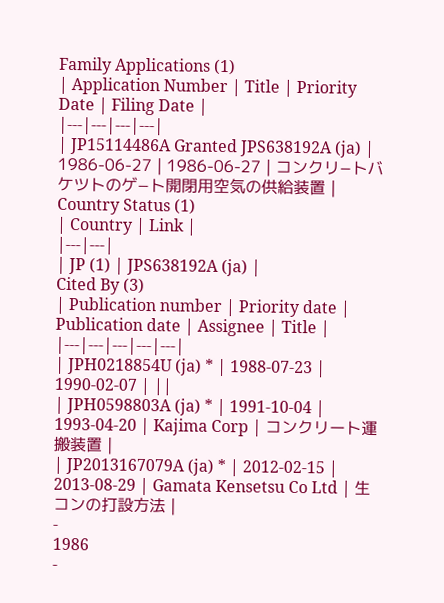Family Applications (1)
| Application Number | Title | Priority Date | Filing Date |
|---|---|---|---|
| JP15114486A Granted JPS638192A (ja) | 1986-06-27 | 1986-06-27 | コンクリ−トバケツトのゲ−ト開閉用空気の供給装置 |
Country Status (1)
| Country | Link |
|---|---|
| JP (1) | JPS638192A (ja) |
Cited By (3)
| Publication number | Priority date | Publication date | Assignee | Title |
|---|---|---|---|---|
| JPH0218854U (ja) * | 1988-07-23 | 1990-02-07 | ||
| JPH0598803A (ja) * | 1991-10-04 | 1993-04-20 | Kajima Corp | コンクリート運搬装置 |
| JP2013167079A (ja) * | 2012-02-15 | 2013-08-29 | Gamata Kensetsu Co Ltd | 生コンの打設方法 |
-
1986
-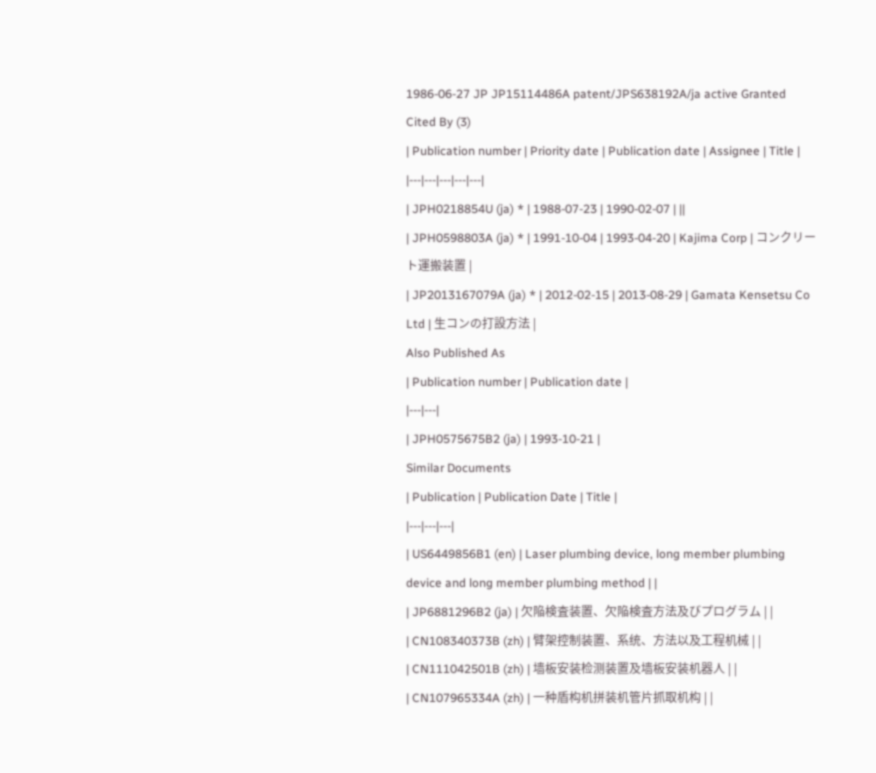1986-06-27 JP JP15114486A patent/JPS638192A/ja active Granted
Cited By (3)
| Publication number | Priority date | Publication date | Assignee | Title |
|---|---|---|---|---|
| JPH0218854U (ja) * | 1988-07-23 | 1990-02-07 | ||
| JPH0598803A (ja) * | 1991-10-04 | 1993-04-20 | Kajima Corp | コンクリート運搬装置 |
| JP2013167079A (ja) * | 2012-02-15 | 2013-08-29 | Gamata Kensetsu Co Ltd | 生コンの打設方法 |
Also Published As
| Publication number | Publication date |
|---|---|
| JPH0575675B2 (ja) | 1993-10-21 |
Similar Documents
| Publication | Publication Date | Title |
|---|---|---|
| US6449856B1 (en) | Laser plumbing device, long member plumbing device and long member plumbing method | |
| JP6881296B2 (ja) | 欠陥検査装置、欠陥検査方法及びプログラム | |
| CN108340373B (zh) | 臂架控制装置、系统、方法以及工程机械 | |
| CN111042501B (zh) | 墙板安装检测装置及墙板安装机器人 | |
| CN107965334A (zh) | 一种盾构机拼装机管片抓取机构 | |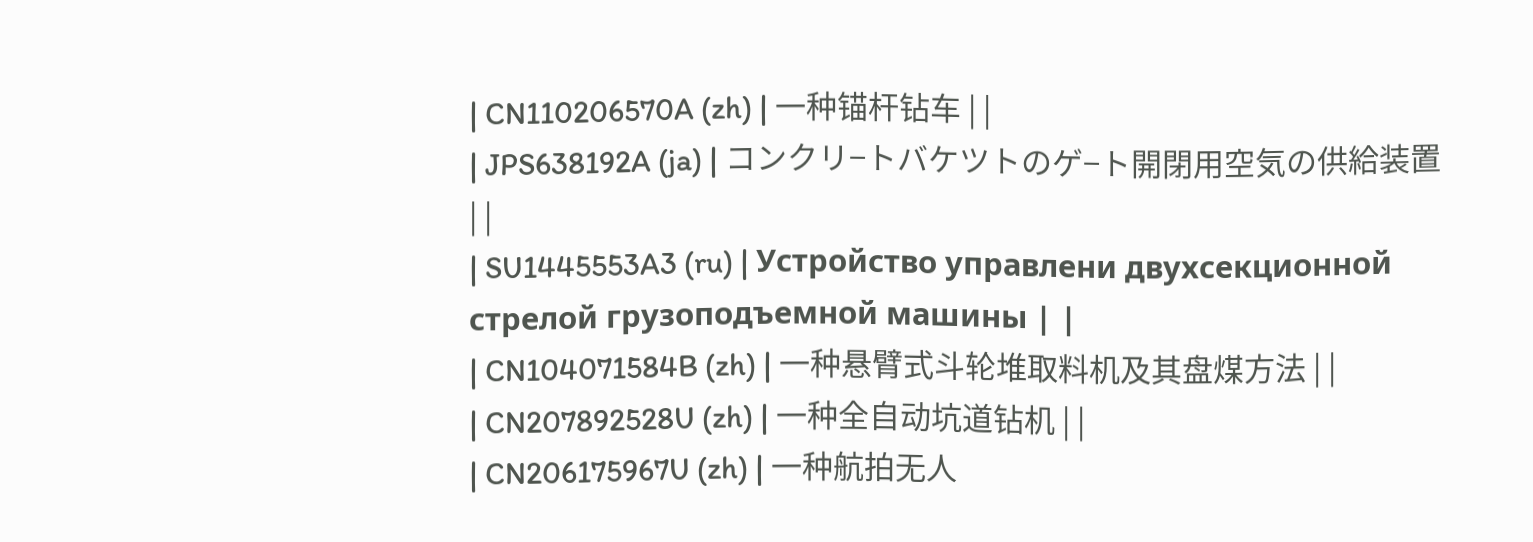| CN110206570A (zh) | 一种锚杆钻车 | |
| JPS638192A (ja) | コンクリ−トバケツトのゲ−ト開閉用空気の供給装置 | |
| SU1445553A3 (ru) | Устройство управлени двухсекционной стрелой грузоподъемной машины | |
| CN104071584B (zh) | 一种悬臂式斗轮堆取料机及其盘煤方法 | |
| CN207892528U (zh) | 一种全自动坑道钻机 | |
| CN206175967U (zh) | 一种航拍无人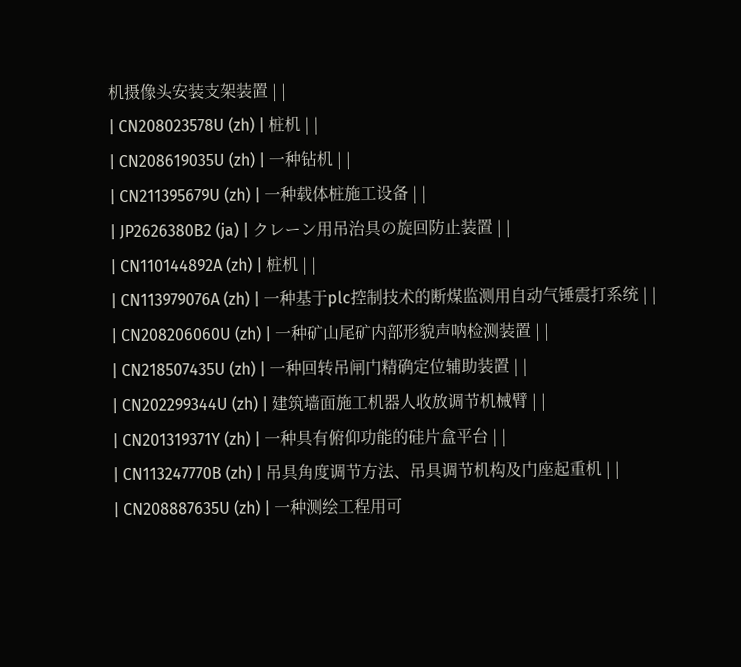机摄像头安装支架装置 | |
| CN208023578U (zh) | 桩机 | |
| CN208619035U (zh) | 一种钻机 | |
| CN211395679U (zh) | 一种载体桩施工设备 | |
| JP2626380B2 (ja) | クレーン用吊治具の旋回防止装置 | |
| CN110144892A (zh) | 桩机 | |
| CN113979076A (zh) | 一种基于plc控制技术的断煤监测用自动气锤震打系统 | |
| CN208206060U (zh) | 一种矿山尾矿内部形貌声呐检测装置 | |
| CN218507435U (zh) | 一种回转吊闸门精确定位辅助装置 | |
| CN202299344U (zh) | 建筑墙面施工机器人收放调节机械臂 | |
| CN201319371Y (zh) | 一种具有俯仰功能的硅片盒平台 | |
| CN113247770B (zh) | 吊具角度调节方法、吊具调节机构及门座起重机 | |
| CN208887635U (zh) | 一种测绘工程用可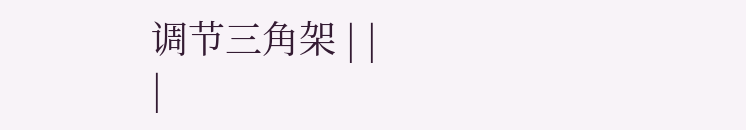调节三角架 | |
|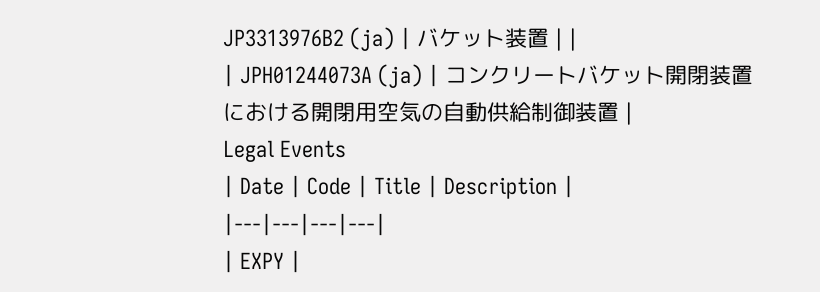JP3313976B2 (ja) | バケット装置 | |
| JPH01244073A (ja) | コンクリートバケット開閉装置における開閉用空気の自動供給制御装置 |
Legal Events
| Date | Code | Title | Description |
|---|---|---|---|
| EXPY |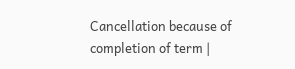Cancellation because of completion of term |